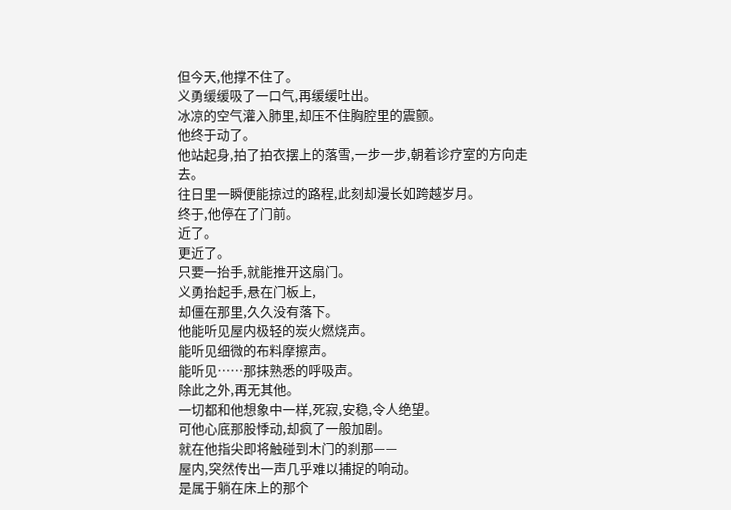但今天,他撑不住了。
义勇缓缓吸了一口气,再缓缓吐出。
冰凉的空气灌入肺里,却压不住胸腔里的震颤。
他终于动了。
他站起身,拍了拍衣摆上的落雪,一步一步,朝着诊疗室的方向走去。
往日里一瞬便能掠过的路程,此刻却漫长如跨越岁月。
终于,他停在了门前。
近了。
更近了。
只要一抬手,就能推开这扇门。
义勇抬起手,悬在门板上,
却僵在那里,久久没有落下。
他能听见屋内极轻的炭火燃烧声。
能听见细微的布料摩擦声。
能听见……那抹熟悉的呼吸声。
除此之外,再无其他。
一切都和他想象中一样,死寂,安稳,令人绝望。
可他心底那股悸动,却疯了一般加剧。
就在他指尖即将触碰到木门的刹那——
屋内,突然传出一声几乎难以捕捉的响动。
是属于躺在床上的那个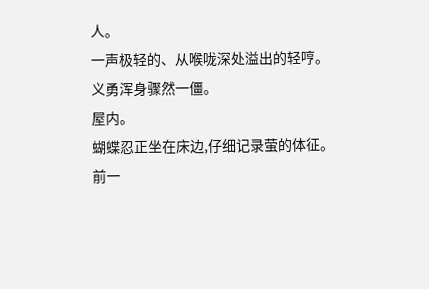人。
一声极轻的、从喉咙深处溢出的轻哼。
义勇浑身骤然一僵。
屋内。
蝴蝶忍正坐在床边,仔细记录萤的体征。
前一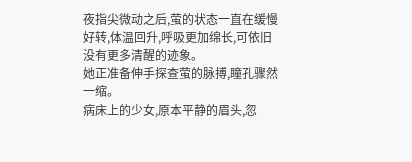夜指尖微动之后,萤的状态一直在缓慢好转,体温回升,呼吸更加绵长,可依旧没有更多清醒的迹象。
她正准备伸手探查萤的脉搏,瞳孔骤然一缩。
病床上的少女,原本平静的眉头,忽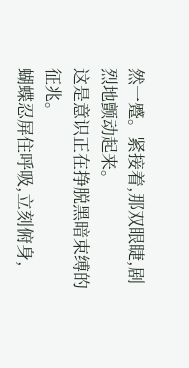然一蹙。紧接着,那双眼睫,剧烈地颤动起来。
这是意识正在挣脱黑暗束缚的征兆。
蝴蝶忍屏住呼吸,立刻俯身,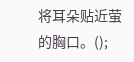将耳朵贴近萤的胸口。();